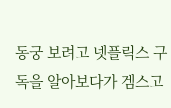동궁 보려고 넷플릭스 구독을 알아보다가 겜스고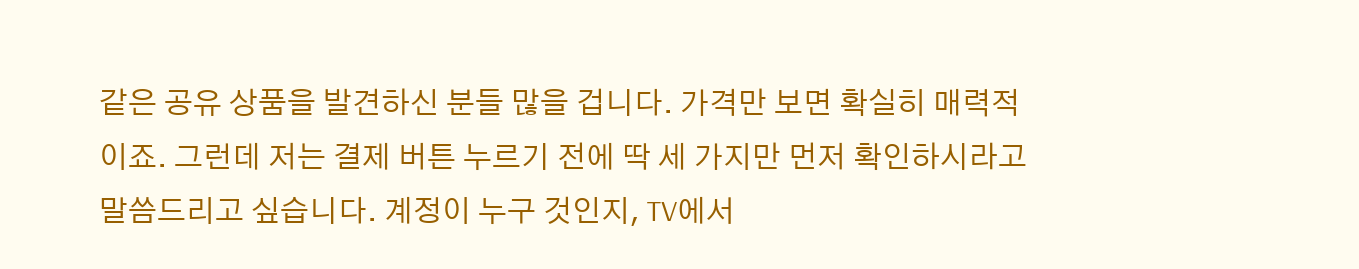같은 공유 상품을 발견하신 분들 많을 겁니다. 가격만 보면 확실히 매력적이죠. 그런데 저는 결제 버튼 누르기 전에 딱 세 가지만 먼저 확인하시라고 말씀드리고 싶습니다. 계정이 누구 것인지, TV에서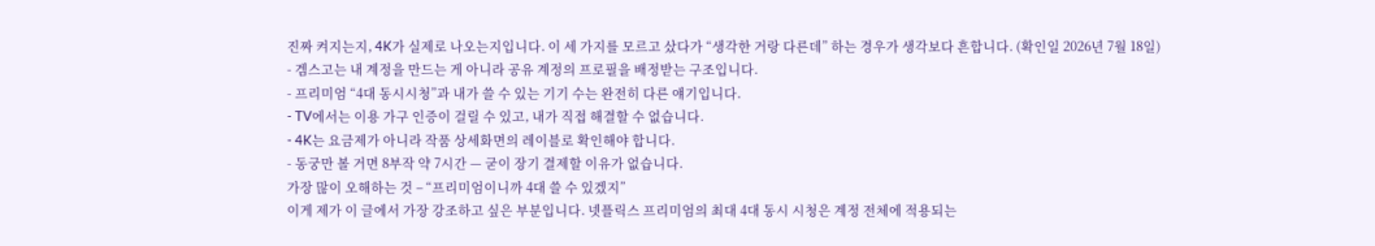진짜 켜지는지, 4K가 실제로 나오는지입니다. 이 세 가지를 모르고 샀다가 “생각한 거랑 다른데” 하는 경우가 생각보다 흔합니다. (확인일 2026년 7월 18일)
- 겜스고는 내 계정을 만드는 게 아니라 공유 계정의 프로필을 배정받는 구조입니다.
- 프리미엄 “4대 동시시청”과 내가 쓸 수 있는 기기 수는 완전히 다른 얘기입니다.
- TV에서는 이용 가구 인증이 걸릴 수 있고, 내가 직접 해결할 수 없습니다.
- 4K는 요금제가 아니라 작품 상세화면의 레이블로 확인해야 합니다.
- 동궁만 볼 거면 8부작 약 7시간 — 굳이 장기 결제할 이유가 없습니다.
가장 많이 오해하는 것 – “프리미엄이니까 4대 쓸 수 있겠지”
이게 제가 이 글에서 가장 강조하고 싶은 부분입니다. 넷플릭스 프리미엄의 최대 4대 동시 시청은 계정 전체에 적용되는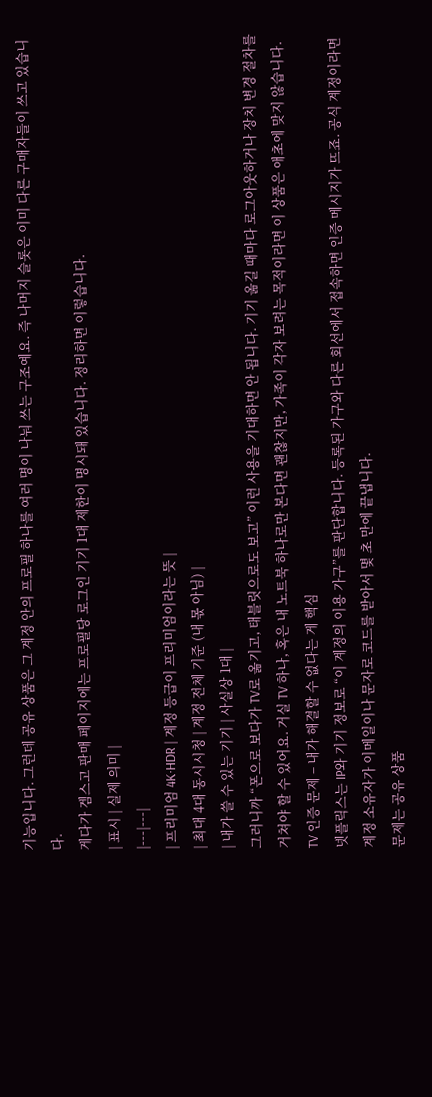기능입니다. 그런데 공유 상품은 그 계정 안의 프로필 하나를 여러 명이 나눠 쓰는 구조예요. 즉 나머지 슬롯은 이미 다른 구매자들이 쓰고 있습니다.
게다가 겜스고 판매 페이지에는 프로필당 로그인 기기 1대 제한이 명시돼 있습니다. 정리하면 이렇습니다.
| 표시 | 실제 의미 |
|---|---|
| 프리미엄 4K·HDR | 계정 등급이 프리미엄이라는 뜻 |
| 최대 4대 동시시청 | 계정 전체 기준 (내 몫 아님) |
| 내가 쓸 수 있는 기기 | 사실상 1대 |
그러니까 “폰으로 보다가 TV로 옮기고, 태블릿으로도 보고” 이런 사용을 기대하면 안 됩니다. 기기 옮길 때마다 로그아웃하거나 장치 변경 절차를 거쳐야 할 수 있어요. 거실 TV 하나, 혹은 내 노트북 하나로만 본다면 괜찮지만, 가족이 각자 보려는 목적이라면 이 상품은 애초에 맞지 않습니다.
TV 인증 문제 – 내가 해결할 수 없다는 게 핵심
넷플릭스는 IP와 기기 정보로 “이 계정의 이용 가구”를 판단합니다. 등록된 가구와 다른 회선에서 접속하면 인증 메시지가 뜨죠. 공식 계정이라면 계정 소유자가 이메일이나 문자로 코드를 받아서 몇 초 만에 끝냅니다.
문제는 공유 상품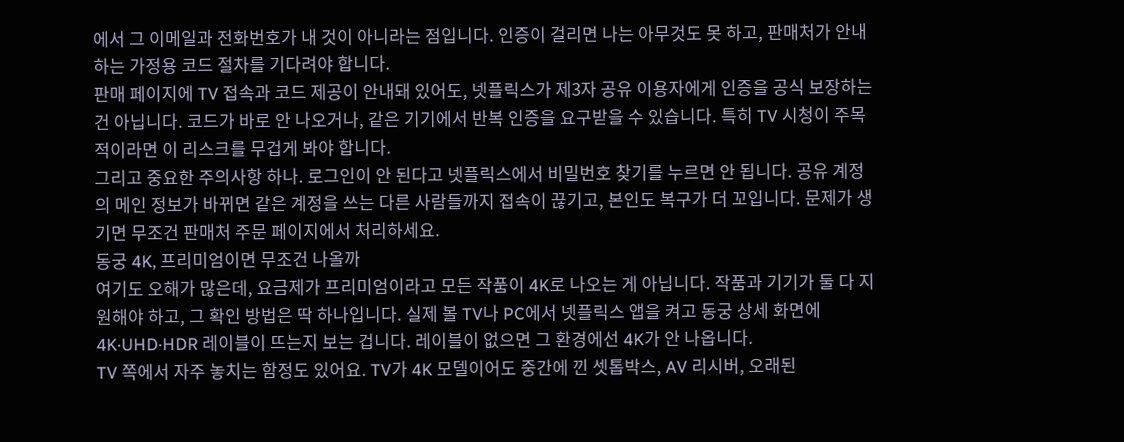에서 그 이메일과 전화번호가 내 것이 아니라는 점입니다. 인증이 걸리면 나는 아무것도 못 하고, 판매처가 안내하는 가정용 코드 절차를 기다려야 합니다.
판매 페이지에 TV 접속과 코드 제공이 안내돼 있어도, 넷플릭스가 제3자 공유 이용자에게 인증을 공식 보장하는 건 아닙니다. 코드가 바로 안 나오거나, 같은 기기에서 반복 인증을 요구받을 수 있습니다. 특히 TV 시청이 주목적이라면 이 리스크를 무겁게 봐야 합니다.
그리고 중요한 주의사항 하나. 로그인이 안 된다고 넷플릭스에서 비밀번호 찾기를 누르면 안 됩니다. 공유 계정의 메인 정보가 바뀌면 같은 계정을 쓰는 다른 사람들까지 접속이 끊기고, 본인도 복구가 더 꼬입니다. 문제가 생기면 무조건 판매처 주문 페이지에서 처리하세요.
동궁 4K, 프리미엄이면 무조건 나올까
여기도 오해가 많은데, 요금제가 프리미엄이라고 모든 작품이 4K로 나오는 게 아닙니다. 작품과 기기가 둘 다 지원해야 하고, 그 확인 방법은 딱 하나입니다. 실제 볼 TV나 PC에서 넷플릭스 앱을 켜고 동궁 상세 화면에 4K·UHD·HDR 레이블이 뜨는지 보는 겁니다. 레이블이 없으면 그 환경에선 4K가 안 나옵니다.
TV 쪽에서 자주 놓치는 함정도 있어요. TV가 4K 모델이어도 중간에 낀 셋톱박스, AV 리시버, 오래된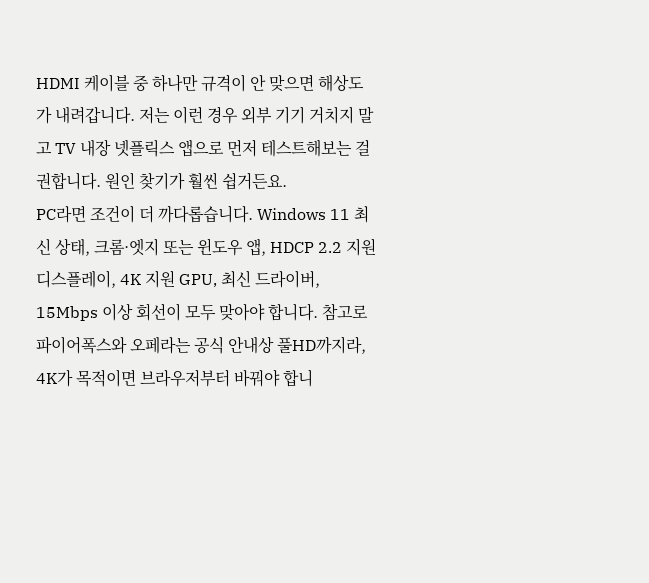HDMI 케이블 중 하나만 규격이 안 맞으면 해상도가 내려갑니다. 저는 이런 경우 외부 기기 거치지 말고 TV 내장 넷플릭스 앱으로 먼저 테스트해보는 걸 권합니다. 원인 찾기가 훨씬 쉽거든요.
PC라면 조건이 더 까다롭습니다. Windows 11 최신 상태, 크롬·엣지 또는 윈도우 앱, HDCP 2.2 지원 디스플레이, 4K 지원 GPU, 최신 드라이버, 15Mbps 이상 회선이 모두 맞아야 합니다. 참고로 파이어폭스와 오페라는 공식 안내상 풀HD까지라, 4K가 목적이면 브라우저부터 바꿔야 합니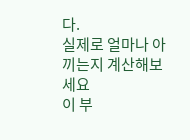다.
실제로 얼마나 아끼는지 계산해보세요
이 부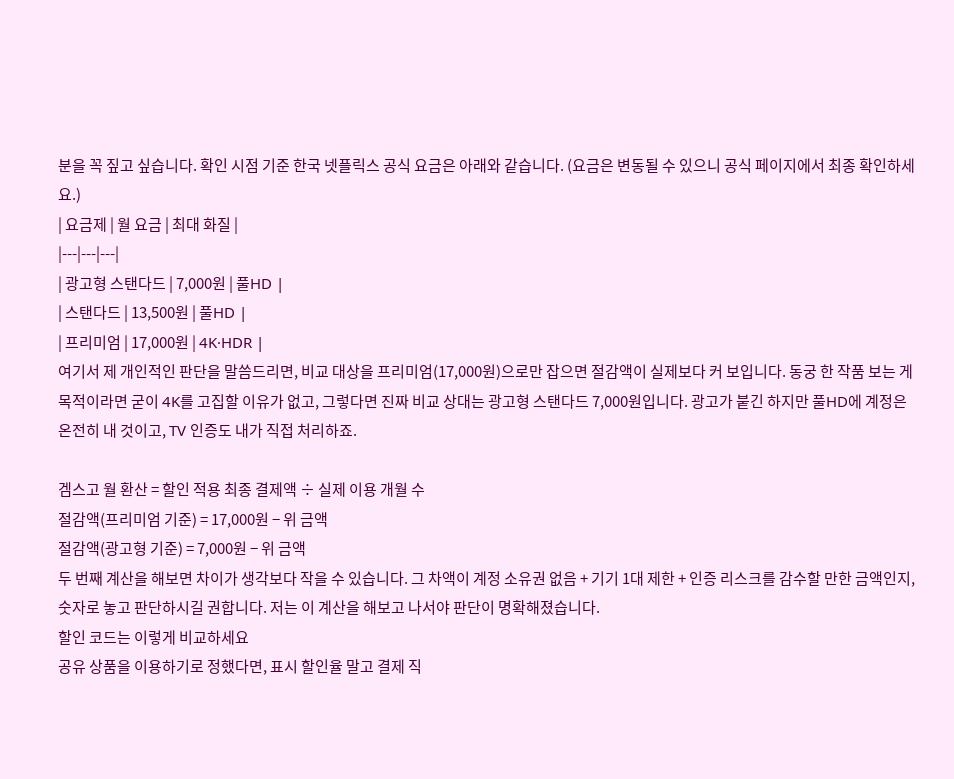분을 꼭 짚고 싶습니다. 확인 시점 기준 한국 넷플릭스 공식 요금은 아래와 같습니다. (요금은 변동될 수 있으니 공식 페이지에서 최종 확인하세요.)
| 요금제 | 월 요금 | 최대 화질 |
|---|---|---|
| 광고형 스탠다드 | 7,000원 | 풀HD |
| 스탠다드 | 13,500원 | 풀HD |
| 프리미엄 | 17,000원 | 4K·HDR |
여기서 제 개인적인 판단을 말씀드리면, 비교 대상을 프리미엄(17,000원)으로만 잡으면 절감액이 실제보다 커 보입니다. 동궁 한 작품 보는 게 목적이라면 굳이 4K를 고집할 이유가 없고, 그렇다면 진짜 비교 상대는 광고형 스탠다드 7,000원입니다. 광고가 붙긴 하지만 풀HD에 계정은 온전히 내 것이고, TV 인증도 내가 직접 처리하죠.

겜스고 월 환산 = 할인 적용 최종 결제액 ÷ 실제 이용 개월 수
절감액(프리미엄 기준) = 17,000원 − 위 금액
절감액(광고형 기준) = 7,000원 − 위 금액
두 번째 계산을 해보면 차이가 생각보다 작을 수 있습니다. 그 차액이 계정 소유권 없음 + 기기 1대 제한 + 인증 리스크를 감수할 만한 금액인지, 숫자로 놓고 판단하시길 권합니다. 저는 이 계산을 해보고 나서야 판단이 명확해졌습니다.
할인 코드는 이렇게 비교하세요
공유 상품을 이용하기로 정했다면, 표시 할인율 말고 결제 직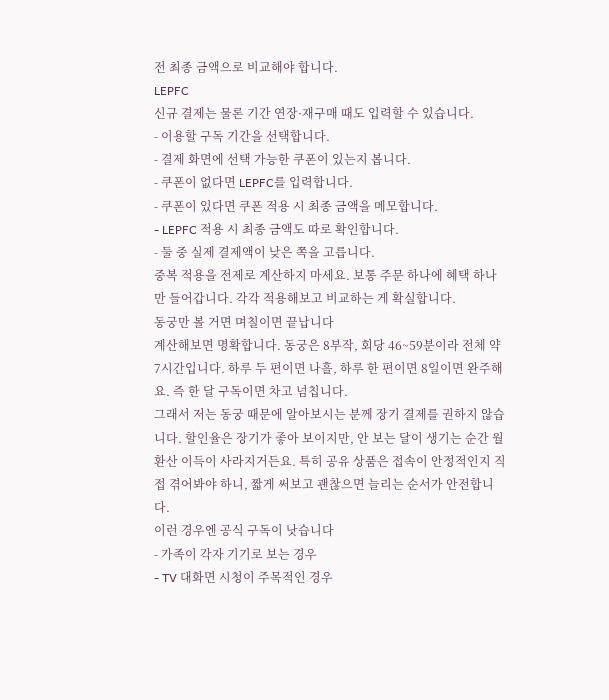전 최종 금액으로 비교해야 합니다.
LEPFC
신규 결제는 물론 기간 연장·재구매 때도 입력할 수 있습니다.
- 이용할 구독 기간을 선택합니다.
- 결제 화면에 선택 가능한 쿠폰이 있는지 봅니다.
- 쿠폰이 없다면 LEPFC를 입력합니다.
- 쿠폰이 있다면 쿠폰 적용 시 최종 금액을 메모합니다.
- LEPFC 적용 시 최종 금액도 따로 확인합니다.
- 둘 중 실제 결제액이 낮은 쪽을 고릅니다.
중복 적용을 전제로 계산하지 마세요. 보통 주문 하나에 혜택 하나만 들어갑니다. 각각 적용해보고 비교하는 게 확실합니다.
동궁만 볼 거면 며칠이면 끝납니다
계산해보면 명확합니다. 동궁은 8부작, 회당 46~59분이라 전체 약 7시간입니다. 하루 두 편이면 나흘, 하루 한 편이면 8일이면 완주해요. 즉 한 달 구독이면 차고 넘칩니다.
그래서 저는 동궁 때문에 알아보시는 분께 장기 결제를 권하지 않습니다. 할인율은 장기가 좋아 보이지만, 안 보는 달이 생기는 순간 월 환산 이득이 사라지거든요. 특히 공유 상품은 접속이 안정적인지 직접 겪어봐야 하니, 짧게 써보고 괜찮으면 늘리는 순서가 안전합니다.
이런 경우엔 공식 구독이 낫습니다
- 가족이 각자 기기로 보는 경우
- TV 대화면 시청이 주목적인 경우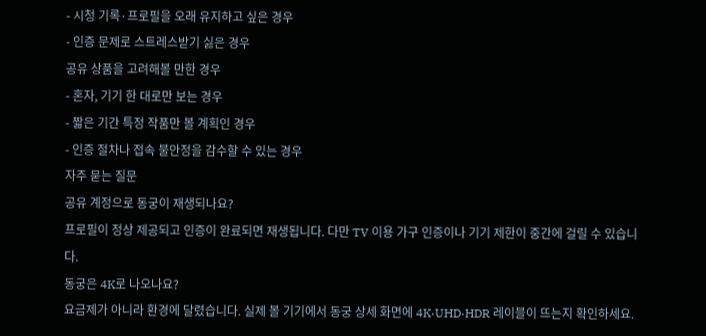- 시청 기록·프로필을 오래 유지하고 싶은 경우
- 인증 문제로 스트레스받기 싫은 경우
공유 상품을 고려해볼 만한 경우
- 혼자, 기기 한 대로만 보는 경우
- 짧은 기간 특정 작품만 볼 계획인 경우
- 인증 절차나 접속 불안정을 감수할 수 있는 경우
자주 묻는 질문
공유 계정으로 동궁이 재생되나요?
프로필이 정상 제공되고 인증이 완료되면 재생됩니다. 다만 TV 이용 가구 인증이나 기기 제한이 중간에 걸릴 수 있습니다.
동궁은 4K로 나오나요?
요금제가 아니라 환경에 달렸습니다. 실제 볼 기기에서 동궁 상세 화면에 4K·UHD·HDR 레이블이 뜨는지 확인하세요.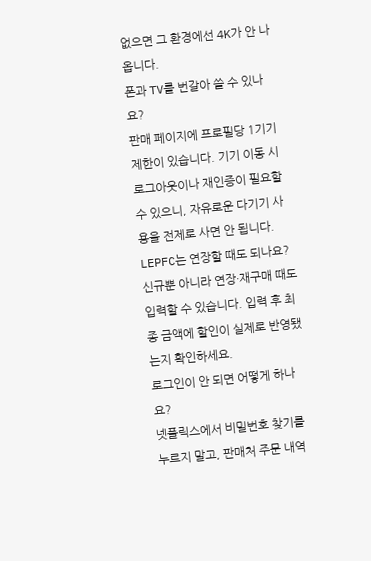없으면 그 환경에선 4K가 안 나옵니다.
폰과 TV를 번갈아 쓸 수 있나요?
판매 페이지에 프로필당 1기기 제한이 있습니다. 기기 이동 시 로그아웃이나 재인증이 필요할 수 있으니, 자유로운 다기기 사용을 전제로 사면 안 됩니다.
LEPFC는 연장할 때도 되나요?
신규뿐 아니라 연장·재구매 때도 입력할 수 있습니다. 입력 후 최종 금액에 할인이 실제로 반영됐는지 확인하세요.
로그인이 안 되면 어떻게 하나요?
넷플릭스에서 비밀번호 찾기를 누르지 말고, 판매처 주문 내역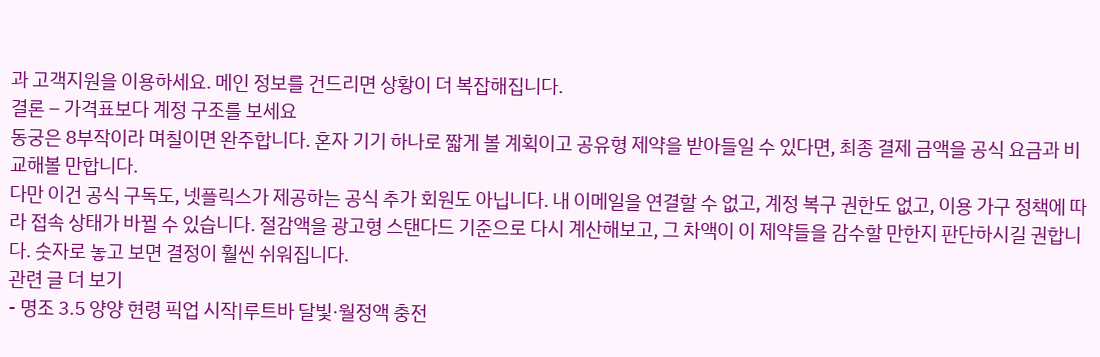과 고객지원을 이용하세요. 메인 정보를 건드리면 상황이 더 복잡해집니다.
결론 – 가격표보다 계정 구조를 보세요
동궁은 8부작이라 며칠이면 완주합니다. 혼자 기기 하나로 짧게 볼 계획이고 공유형 제약을 받아들일 수 있다면, 최종 결제 금액을 공식 요금과 비교해볼 만합니다.
다만 이건 공식 구독도, 넷플릭스가 제공하는 공식 추가 회원도 아닙니다. 내 이메일을 연결할 수 없고, 계정 복구 권한도 없고, 이용 가구 정책에 따라 접속 상태가 바뀔 수 있습니다. 절감액을 광고형 스탠다드 기준으로 다시 계산해보고, 그 차액이 이 제약들을 감수할 만한지 판단하시길 권합니다. 숫자로 놓고 보면 결정이 훨씬 쉬워집니다.
관련 글 더 보기
- 명조 3.5 양양 현령 픽업 시작|루트바 달빛·월정액 충전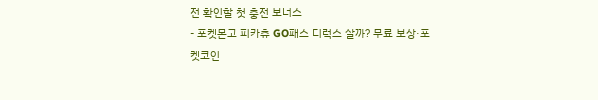전 확인할 첫 충전 보너스
- 포켓몬고 피카츄 GO패스 디럭스 살까? 무료 보상·포켓코인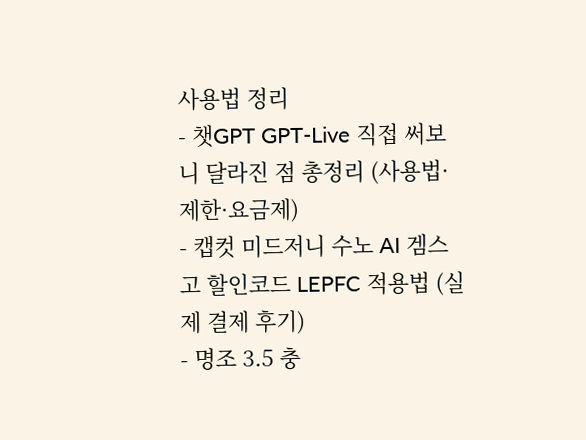사용법 정리
- 챗GPT GPT-Live 직접 써보니 달라진 점 총정리 (사용법·제한·요금제)
- 캡컷 미드저니 수노 AI 겜스고 할인코드 LEPFC 적용법 (실제 결제 후기)
- 명조 3.5 충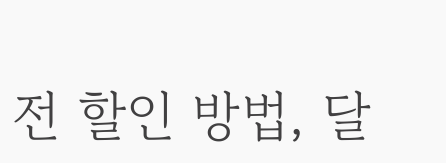전 할인 방법, 달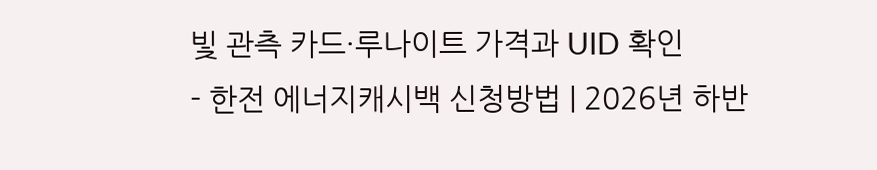빛 관측 카드·루나이트 가격과 UID 확인
- 한전 에너지캐시백 신청방법 | 2026년 하반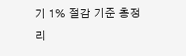기 1% 절감 기준 총정리